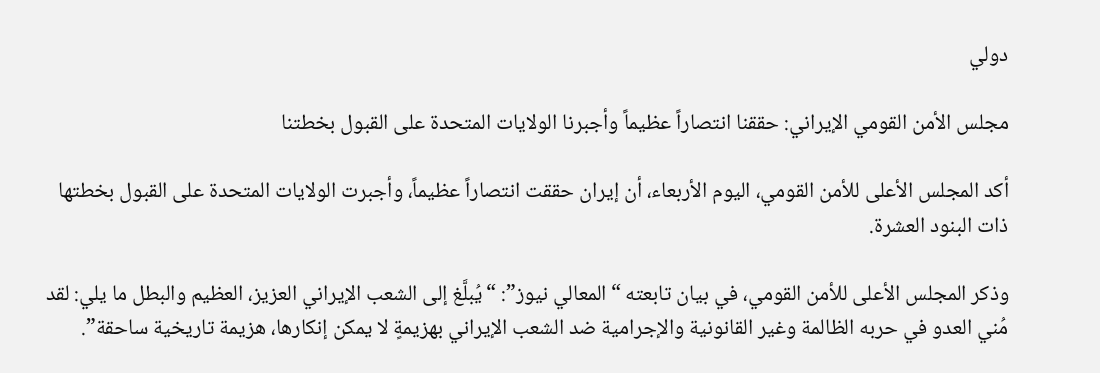دولي

مجلس الأمن القومي الإيراني: حققنا انتصاراً عظيماً وأجبرنا الولايات المتحدة على القبول بخطتنا

أكد المجلس الأعلى للأمن القومي، اليوم الأربعاء، أن إيران حققت انتصاراً عظيماً، وأجبرت الولايات المتحدة على القبول بخطتها ذات البنود العشرة.

وذكر المجلس الأعلى للأمن القومي، في بيان تابعته “المعالي نيوز”: “يُبلَّغ إلى الشعب الإيراني العزيز، العظيم والبطل ما يلي: لقد مُني العدو في حربه الظالمة وغير القانونية والإجرامية ضد الشعب الإيراني بهزيمةٍ لا يمكن إنكارها، هزيمة تاريخية ساحقة”.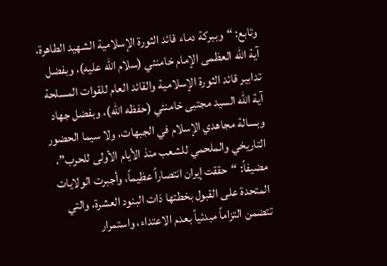وتابع: “وببركة دماء قائد الثورة الإسلامية الشهيد الطاهرة، آية الله العظمى الإمام خامنئي (سلام الله عليه)، وبفضل تدابير قائد الثورة الإسلامية والقائد العام للقوات المسلحة آية الله السيد مجتبى خامنئي (حفظه الله)، وبفضل جهاد وبسالة مجاهدي الإسلام في الجبهات، ولا سيما الحضور التاريخي والملحمي للشعب منذ الأيام الأولى للحرب”، مضيفاً: “حققت إيران انتصاراً عظيماً، وأجبرت الولايات المتحدة على القبول بخطتها ذات البنود العشرة، والتي تتضمن التزاماً مبدئياً بعدم الاعتداء، واستمرار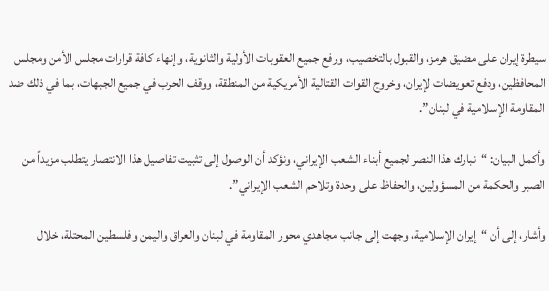سيطرة إيران على مضيق هرمز، والقبول بالتخصيب، ورفع جميع العقوبات الأولية والثانوية، وإنهاء كافة قرارات مجلس الأمن ومجلس المحافظين، ودفع تعويضات لإيران، وخروج القوات القتالية الأمريكية من المنطقة، ووقف الحرب في جميع الجبهات، بما في ذلك ضد المقاومة الإسلامية في لبنان”.

وأكمل البيان: “نبارك هذا النصر لجميع أبناء الشعب الإيراني، ونؤكد أن الوصول إلى تثبيت تفاصيل هذا الانتصار يتطلب مزيداً من الصبر والحكمة من المسؤولين، والحفاظ على وحدة وتلاحم الشعب الإيراني”.

وأشار، إلى أن “إيران الإسلامية، وجهت إلى جانب مجاهدي محور المقاومة في لبنان والعراق واليمن وفلسطين المحتلة، خلال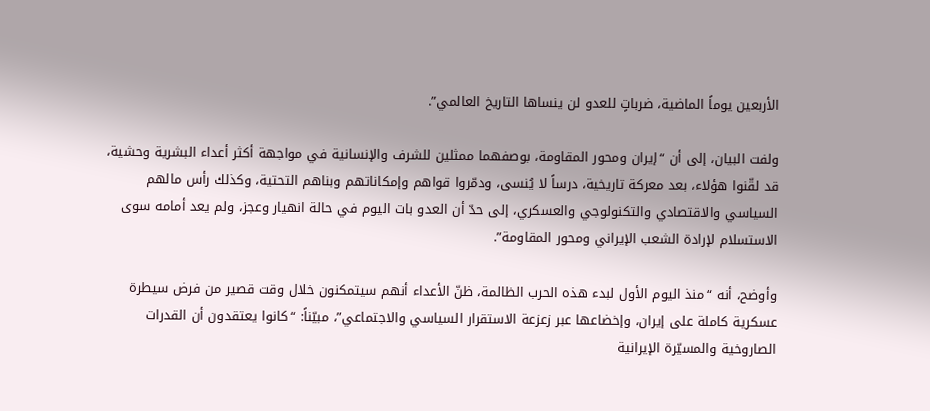الأربعين يوماً الماضية، ضرباتٍ للعدو لن ينساها التاريخ العالمي”.

ولفت البيان، إلى أن “إيران ومحور المقاومة، بوصفهما ممثلين للشرف والإنسانية في مواجهة أكثر أعداء البشرية وحشية، قد لقّنوا هؤلاء، بعد معركة تاريخية، درساً لا يُنسى، ودمّروا قواهم وإمكاناتهم وبناهم التحتية، وكذلك رأس مالهم السياسي والاقتصادي والتكنولوجي والعسكري، إلى حدّ أن العدو بات اليوم في حالة انهيار وعجز، ولم يعد أمامه سوى الاستسلام لإرادة الشعب الإيراني ومحور المقاومة”.

وأوضح، أنه “منذ اليوم الأول لبدء هذه الحرب الظالمة، ظنّ الأعداء أنهم سيتمكنون خلال وقت قصير من فرض سيطرة عسكرية كاملة على إيران، وإخضاعها عبر زعزعة الاستقرار السياسي والاجتماعي”، مبيّناً: “كانوا يعتقدون أن القدرات الصاروخية والمسيّرة الإيرانية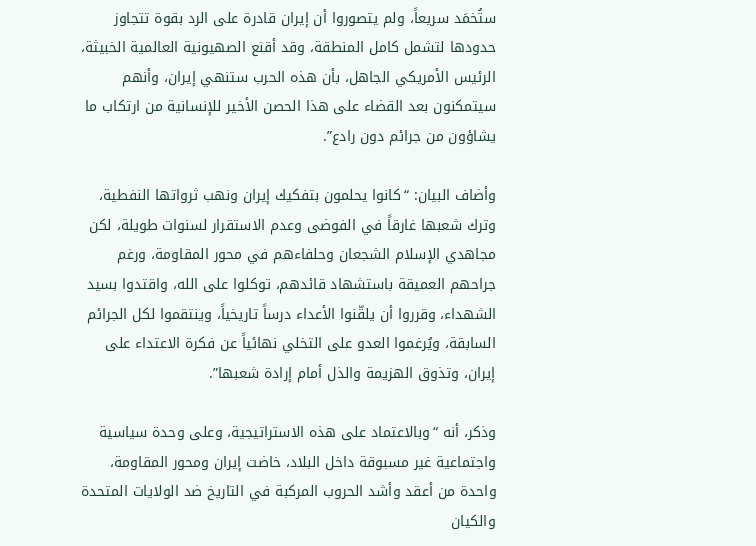ستُخمَد سريعاً، ولم يتصوروا أن إيران قادرة على الرد بقوة تتجاوز حدودها لتشمل كامل المنطقة، وقد أقنع الصهيونية العالمية الخبيثة، الرئيس الأمريكي الجاهل، بأن هذه الحرب ستنهي إيران، وأنهم سيتمكنون بعد القضاء على هذا الحصن الأخير للإنسانية من ارتكاب ما يشاؤون من جرائم دون رادع”.

وأضاف البيان: “كانوا يحلمون بتفكيك إيران ونهب ثرواتها النفطية، وترك شعبها غارقاً في الفوضى وعدم الاستقرار لسنوات طويلة، لكن مجاهدي الإسلام الشجعان وحلفاءهم في محور المقاومة، ورغم جراحهم العميقة باستشهاد قائدهم، توكلوا على الله، واقتدوا بسيد الشهداء، وقرروا أن يلقّنوا الأعداء درساً تاريخياً، وينتقموا لكل الجرائم السابقة، ويُرغموا العدو على التخلي نهائياً عن فكرة الاعتداء على إيران، وتذوق الهزيمة والذل أمام إرادة شعبها”.

وذكر، أنه “وبالاعتماد على هذه الاستراتيجية، وعلى وحدة سياسية واجتماعية غير مسبوقة داخل البلاد، خاضت إيران ومحور المقاومة، واحدة من أعقد وأشد الحروب المركبة في التاريخ ضد الولايات المتحدة والكيان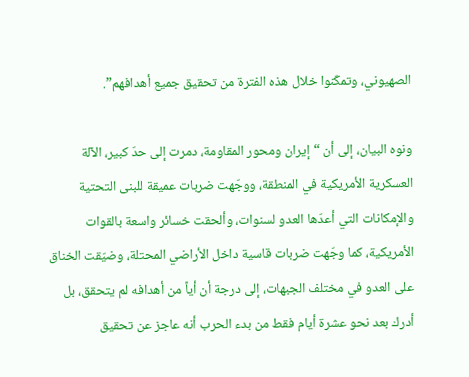الصهيوني، وتمكّنوا خلال هذه الفترة من تحقيق جميع أهدافهم”.

ونوه البيان، إلى أن “إيران ومحور المقاومة، دمرت إلى حدّ كبير، الآلة العسكرية الأمريكية في المنطقة، ووجّهت ضربات عميقة للبنى التحتية والإمكانات التي أعدّها العدو لسنوات، وألحقت خسائر واسعة بالقوات الأمريكية، كما وجّهت ضربات قاسية داخل الأراضي المحتلة، وضيّقت الخناق على العدو في مختلف الجبهات، إلى درجة أن أياً من أهدافه لم يتحقق، بل أدرك بعد نحو عشرة أيام فقط من بدء الحرب أنه عاجز عن تحقيق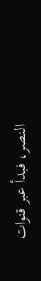النصر، فبدأ عبر قنوات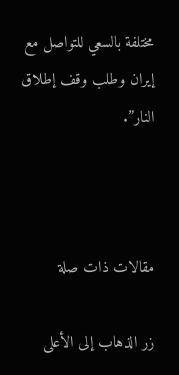مختلفة بالسعي للتواصل مع إيران وطلب وقف إطلاق النار”.



مقالات ذات صلة

زر الذهاب إلى الأعلى